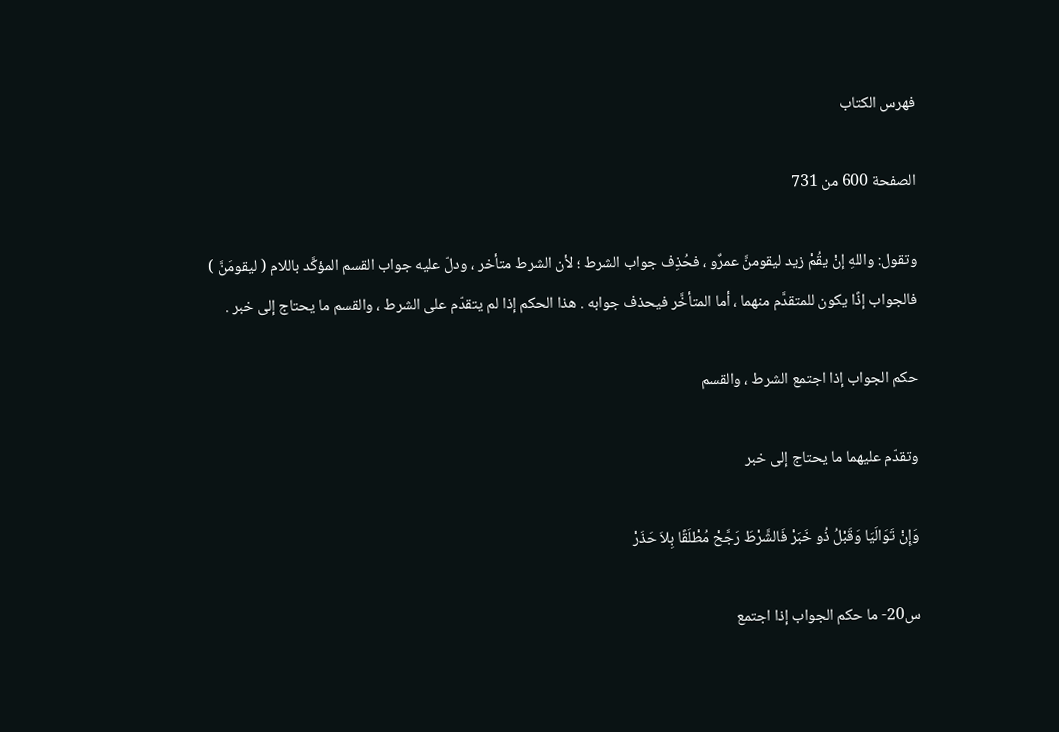فهرس الكتاب

الصفحة 600 من 731

وتقول: واللهِ إنْ يقُمْ زيد ليقومنَّ عمرٌو ، فحُذِف جواب الشرط ؛ لأن الشرط متأخر ، ودلّ عليه جواب القسم المؤكَّد باللام ( ليقومَنَّ ) فالجواب إذًا يكون للمتقدَّم منهما ، أما المتأخَّر فيحذف جوابه . هذا الحكم إذا لم يتقدّم على الشرط ، والقسم ما يحتاج إلى خبر .

حكم الجواب إذا اجتمع الشرط ، والقسم

وتقدّم عليهما ما يحتاج إلى خبر

وَإِنْ تَوَالَيَا وَقَبْلُ ذُو خَبَرْ فَالشَّرْطَ رَجَّحْ مُطْلَقًا بِلاَ حَذَرْ

س20- ما حكم الجواب إذا اجتمع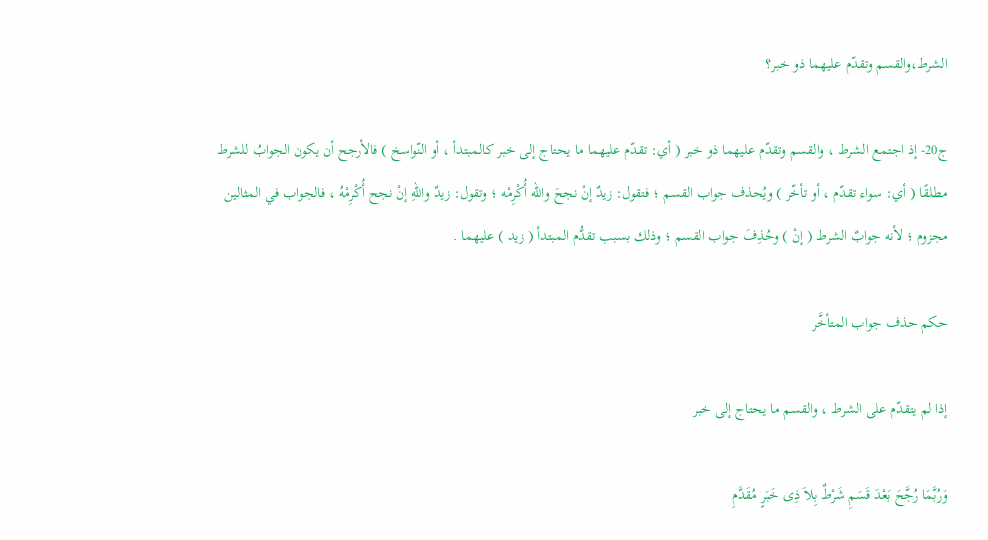الشرط،والقسم وتقدّم عليهما ذو خبر؟

ج20- إذ اجتمع الشرط ، والقسم وتقدّم عليهما ذو خبر ( أي: تقدّم عليهما ما يحتاج إلى خبر كالمبتدأ ، أو النّواسخ ) فالأرجح أن يكون الجوابُ للشرط مطلقًا ( أي: سواء تقدّم ، أو تأخّر ) ويُحذف جواب القسم ؛ فتقول: زيدٌ إنْ نجحَ والله أُكْرِمْه ؛ وتقول: زيدٌ واللهِ إنْ نجح أُكْرِمْهُ ، فالجواب في المثالين مجزوم ؛ لأنه جوابٌ الشرط ( إنْ ) وحُذِفَ جواب القسم ؛ وذلك بسبب تقدُّم المبتدأ ( زيد ) عليهما .

حكم حذف جواب المتأخَّر

إذا لم يتقدّم على الشرط ، والقسم ما يحتاج إلى خبر

وَرُبَّمَا رُجَّحَ بَعْدَ قَسَمِ شَرْطٌ بِلاَ ذِى خَبَرٍ مُقَدَّمِ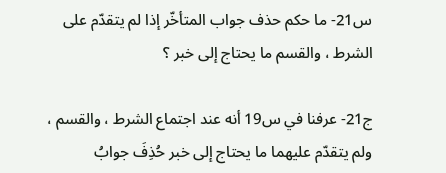س21- ما حكم حذف جواب المتأخّر إذا لم يتقدّم على الشرط ، والقسم ما يحتاج إلى خبر ؟

ج21- عرفنا في س19 أنه عند اجتماع الشرط ، والقسم ، ولم يتقدّم عليهما ما يحتاج إلى خبر حُذِفَ جوابُ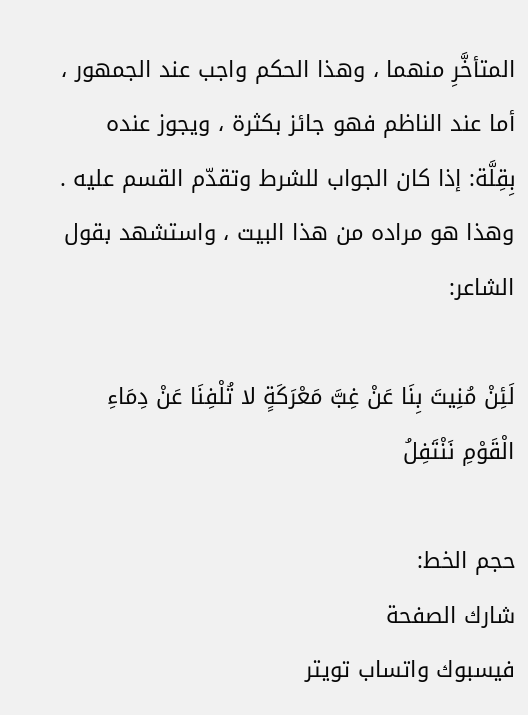المتأخَّرِ منهما ، وهذا الحكم واجب عند الجمهور ، أما عند الناظم فهو جائز بكثرة ، ويجوز عنده بِقِلَّة: إذا كان الجواب للشرط وتقدّم القسم عليه . وهذا هو مراده من هذا البيت ، واستشهد بقول الشاعر:

لَئِنْ مُنِيتَ بِنَا عَنْ غِبَّ مَعْرَكَةٍ لا تُلْفِنَا عَنْ دِمَاءِ الْقَوْمِ نَنْتَفِلُ

حجم الخط:
شارك الصفحة
فيسبوك واتساب تويتر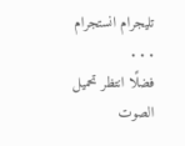تليجرام انستجرام
. . .
فضلًا انتظر تحميل الصوت